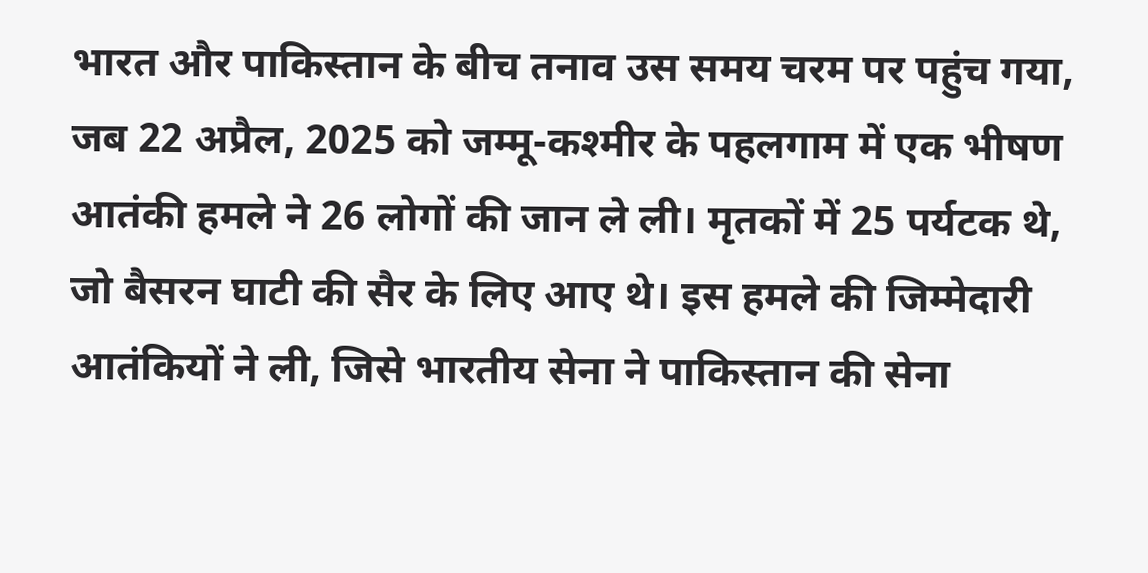भारत और पाकिस्तान के बीच तनाव उस समय चरम पर पहुंच गया, जब 22 अप्रैल, 2025 को जम्मू-कश्मीर के पहलगाम में एक भीषण आतंकी हमले ने 26 लोगों की जान ले ली। मृतकों में 25 पर्यटक थे, जो बैसरन घाटी की सैर के लिए आए थे। इस हमले की जिम्मेदारी आतंकियों ने ली, जिसे भारतीय सेना ने पाकिस्तान की सेना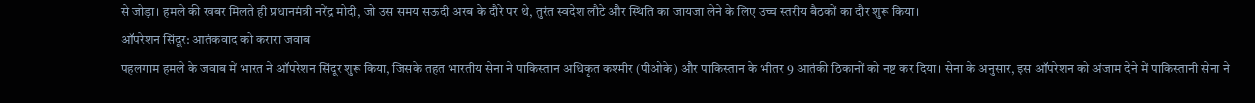से जोड़ा। हमले की खबर मिलते ही प्रधानमंत्री नरेंद्र मोदी, जो उस समय सऊदी अरब के दौरे पर थे, तुरंत स्वदेश लौटे और स्थिति का जायजा लेने के लिए उच्च स्तरीय बैठकों का दौर शुरू किया।
ऑपरेशन सिंदूर: आतंकवाद को करारा जवाब
पहलगाम हमले के जवाब में भारत ने ऑपरेशन सिंदूर शुरू किया, जिसके तहत भारतीय सेना ने पाकिस्तान अधिकृत कश्मीर (पीओके) और पाकिस्तान के भीतर 9 आतंकी ठिकानों को नष्ट कर दिया। सेना के अनुसार, इस ऑपरेशन को अंजाम देने में पाकिस्तानी सेना ने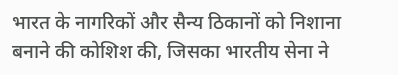भारत के नागरिकों और सैन्य ठिकानों को निशाना बनाने की कोशिश की, जिसका भारतीय सेना ने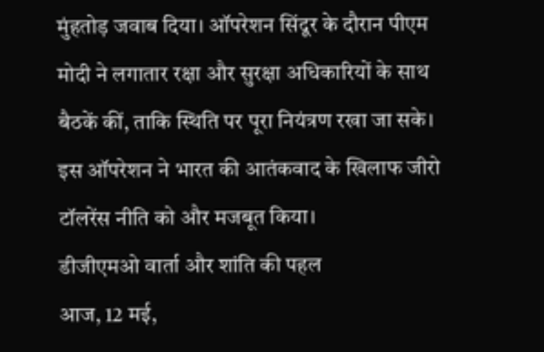मुंहतोड़ जवाब दिया। ऑपरेशन सिंदूर के दौरान पीएम मोदी ने लगातार रक्षा और सुरक्षा अधिकारियों के साथ बैठकें कीं, ताकि स्थिति पर पूरा नियंत्रण रखा जा सके। इस ऑपरेशन ने भारत की आतंकवाद के खिलाफ जीरो टॉलरेंस नीति को और मजबूत किया।
डीजीएमओ वार्ता और शांति की पहल
आज, 12 मई,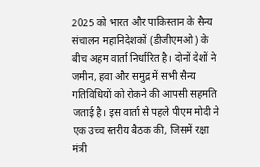2025 को भारत और पाकिस्तान के सैन्य संचालन महानिदेशकों (डीजीएमओ) के बीच अहम वार्ता निर्धारित है। दोनों देशों ने जमीन, हवा और समुद्र में सभी सैन्य गतिविधियों को रोकने की आपसी सहमति जताई है। इस वार्ता से पहले पीएम मोदी ने एक उच्च स्तरीय बैठक की, जिसमें रक्षा मंत्री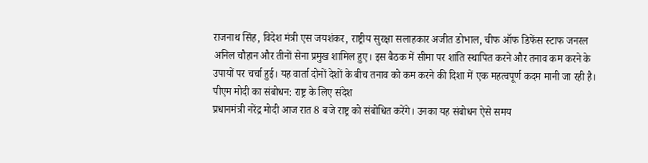राजनाथ सिंह, विदेश मंत्री एस जयशंकर, राष्ट्रीय सुरक्षा सलाहकार अजीत डोभाल, चीफ ऑफ डिफेंस स्टाफ जनरल अनिल चौहान और तीनों सेना प्रमुख शामिल हुए। इस बैठक में सीमा पर शांति स्थापित करने और तनाव कम करने के उपायों पर चर्चा हुई। यह वार्ता दोनों देशों के बीच तनाव को कम करने की दिशा में एक महत्वपूर्ण कदम मानी जा रही है।
पीएम मोदी का संबोधन: राष्ट्र के लिए संदेश
प्रधानमंत्री नरेंद्र मोदी आज रात 8 बजे राष्ट्र को संबोधित करेंगे। उनका यह संबोधन ऐसे समय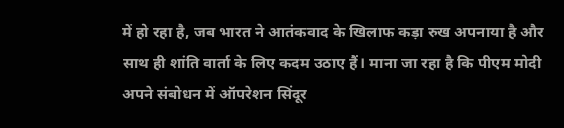में हो रहा है, जब भारत ने आतंकवाद के खिलाफ कड़ा रुख अपनाया है और साथ ही शांति वार्ता के लिए कदम उठाए हैं। माना जा रहा है कि पीएम मोदी अपने संबोधन में ऑपरेशन सिंदूर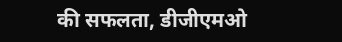की सफलता, डीजीएमओ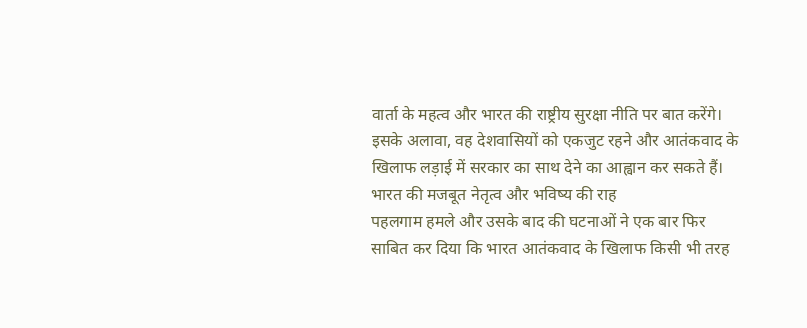वार्ता के महत्व और भारत की राष्ट्रीय सुरक्षा नीति पर बात करेंगे। इसके अलावा, वह देशवासियों को एकजुट रहने और आतंकवाद के खिलाफ लड़ाई में सरकार का साथ देने का आह्वान कर सकते हैं।
भारत की मजबूत नेतृत्व और भविष्य की राह
पहलगाम हमले और उसके बाद की घटनाओं ने एक बार फिर साबित कर दिया कि भारत आतंकवाद के खिलाफ किसी भी तरह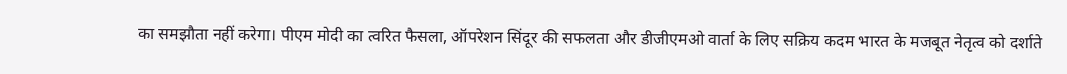का समझौता नहीं करेगा। पीएम मोदी का त्वरित फैसला, ऑपरेशन सिंदूर की सफलता और डीजीएमओ वार्ता के लिए सक्रिय कदम भारत के मजबूत नेतृत्व को दर्शाते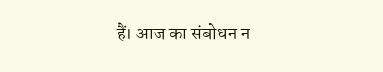हैं। आज का संबोधन न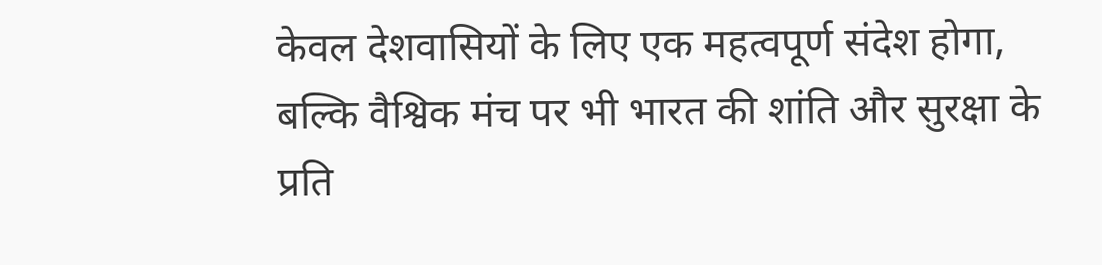केवल देशवासियों के लिए एक महत्वपूर्ण संदेश होगा, बल्कि वैश्विक मंच पर भी भारत की शांति और सुरक्षा के प्रति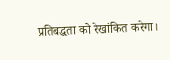प्रतिबद्धता को रेखांकित करेगा।